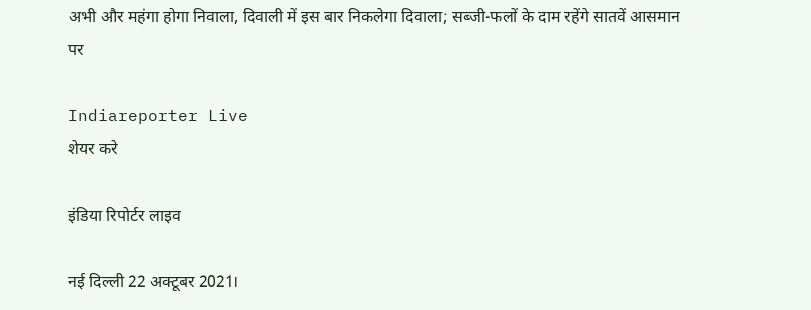अभी और महंगा होगा निवाला, दिवाली में इस बार निकलेगा दिवाला; सब्जी-फलों के दाम रहेंगे सातवें आसमान पर

Indiareporter Live
शेयर करे

इंडिया रिपोर्टर लाइव

नई दिल्ली 22 अक्टूबर 2021।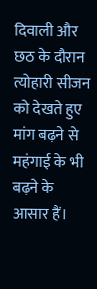दिवाली और छठ के दौरान त्योहारी सीजन को देखते हुए मांग बढ़ने से महंगाई के भी बढ़ने के आसार हैं।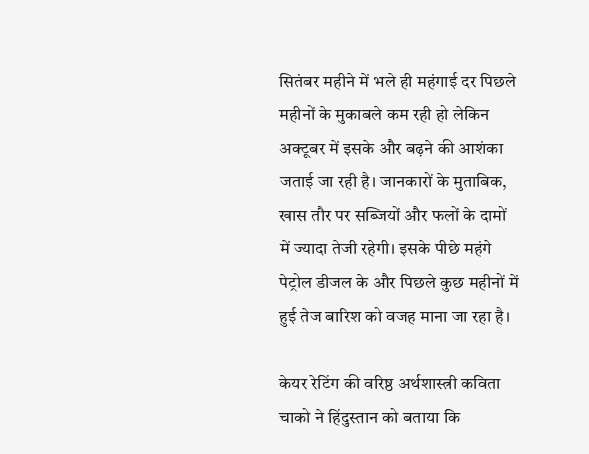सितंबर महीने में भले ही महंगाई दर पिछले महीनों के मुकाबले कम रही हो लेकिन अक्टूबर में इसके और बढ़ने की आशंका जताई जा रही है। जानकारों के मुताबिक, खास तौर पर सब्जियों और फलों के दामों में ज्यादा तेजी रहेगी। इसके पीछे महंगे पेट्रोल डीजल के और पिछले कुछ महीनों में हुई तेज बारिश को वजह माना जा रहा है।

केयर रेटिंग की वरिष्ठ अर्थशास्त्री कविता चाको ने हिंदुस्तान को बताया कि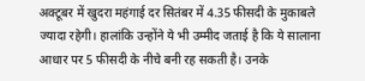अक्टूबर में खुदरा महंगाई दर सितंबर में 4.35 फीसदी के मुकाबले ज्यादा रहेगी। हालांकि उन्होंने ये भी उम्मीद जताई है कि ये सालाना आधार पर 5 फीसदी के नीचे बनी रह सकती है। उनके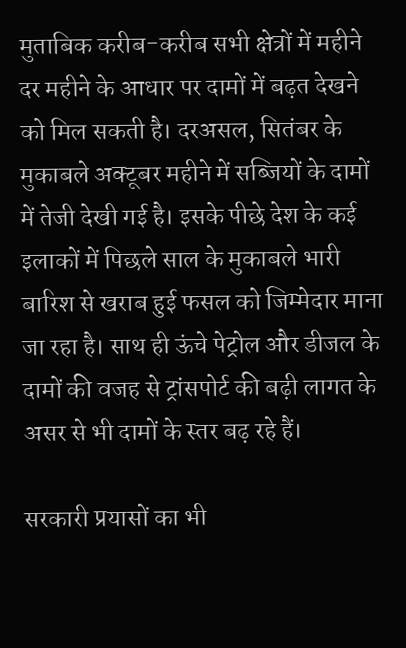मुताबिक करीब-करीब सभी क्षेत्रों में महीने दर महीने के आधार पर दामों में बढ़त देखने को मिल सकती है। दरअसल, सितंबर के मुकाबले अक्टूबर महीने में सब्जियों के दामों में तेजी देखी गई है। इसके पीछे देश के कई इलाकों में पिछले साल के मुकाबले भारी बारिश से खराब हुई फसल को जिम्मेदार माना जा रहा है। साथ ही ऊंचे पेट्रोल और डीजल के दामों की वजह से ट्रांसपोर्ट की बढ़ी लागत के असर से भी दामों के स्तर बढ़ रहे हैं।

सरकारी प्रयासों का भी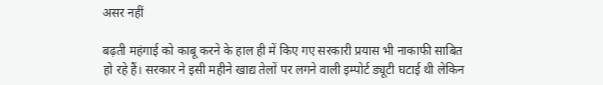असर नहीं

बढ़ती महंगाई को काबू करने के हाल ही में किए गए सरकारी प्रयास भी नाकाफी साबित हो रहे हैं। सरकार ने इसी महीने खाद्य तेलों पर लगने वाली इम्पोर्ट ड्यूटी घटाई थी लेकिन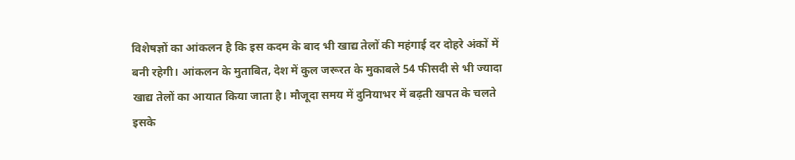विशेषज्ञों का आंकलन है कि इस कदम के बाद भी खाद्य तेलों की महंगाई दर दोहरे अंकों में बनी रहेगी। आंकलन के मुताबित, देश में कुल जरूरत के मुकाबले 54 फीसदी से भी ज्यादा खाद्य तेलों का आयात किया जाता है। मौजूदा समय में दुनियाभर में बढ़ती खपत के चलते इसके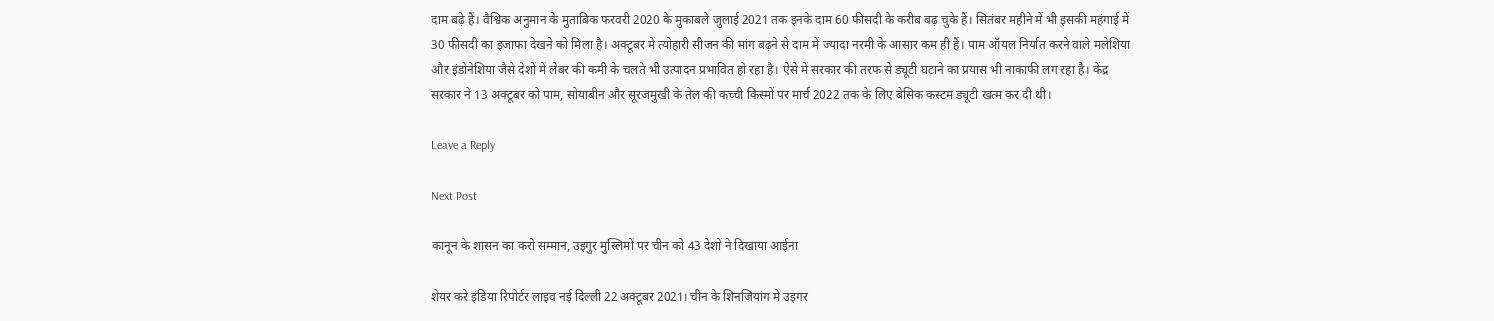दाम बढ़े हैं। वैश्विक अनुमान के मुताबिक फरवरी 2020 के मुकाबले जुलाई 2021 तक इनके दाम 60 फीसदी के करीब बढ़ चुके हैं। सितंबर महीने में भी इसकी महंगाई में 30 फीसदी का इजाफा देखने को मिला है। अक्टूबर में त्योहारी सीजन की मांग बढ़ने से दाम में ज्यादा नरमी के आसार कम ही हैं। पाम ऑयल निर्यात करने वाले मलेशिया और इंडोनेशिया जैसे देशों में लेबर की कमी के चलते भी उत्पादन प्रभावित हो रहा है। ऐसे में सरकार की तरफ से ड्यूटी घटाने का प्रयास भी नाकाफी लग रहा है। केंद्र सरकार ने 13 अक्टूबर को पाम, सोयाबीन और सूरजमुखी के तेल की कच्ची किस्मों पर मार्च 2022 तक के लिए बेसिक कस्टम ड्यूटी खत्म कर दी थी।

Leave a Reply

Next Post

कानून के शासन का करो सम्मान, उइगुर मुस्लिमों पर चीन को 43 देशों ने दिखाया आईना

शेयर करे इंडिया रिपोर्टर लाइव नई दिल्ली 22 अक्टूबर 2021। चीन के शिनजियांग में उइगर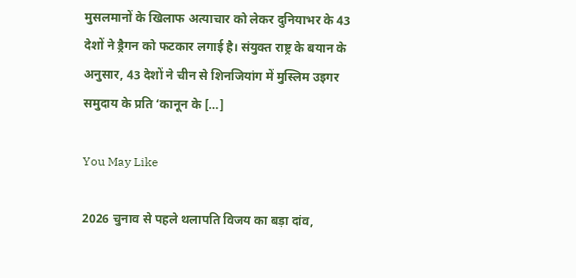मुसलमानों के खिलाफ अत्याचार को लेकर दुनियाभर के 43 देशों ने ड्रैगन को फटकार लगाई है। संयुक्त राष्ट्र के बयान के अनुसार, 43 देशों ने चीन से शिनजियांग में मुस्लिम उइगर समुदाय के प्रति ‘कानून के […]

You May Like

2026 चुनाव से पहले थलापति विजय का बड़ा दांव,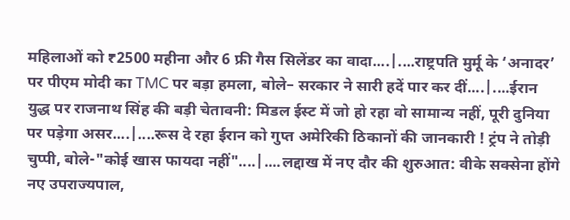महिलाओं को ₹2500 महीना और 6 फ्री गैस सिलेंडर का वादा....|....राष्ट्रपति मुर्मू के ‘अनादर’ पर पीएम मोदी का TMC पर बड़ा हमला, बोले– सरकार ने सारी हदें पार कर दीं....|....ईरान युद्ध पर राजनाथ सिंह की बड़ी चेतावनी: मिडल ईस्ट में जो हो रहा वो सामान्य नहीं, पूरी दुनिया पर पड़ेगा असर....|....रूस दे रहा ईरान को गुप्त अमेरिकी ठिकानों की जानकारी ! ट्रंप ने तोड़ी चुप्पी, बोले-"कोई खास फायदा नहीं"....|....लद्दाख में नए दौर की शुरुआत: वीके सक्सेना होंगे नए उपराज्यपाल,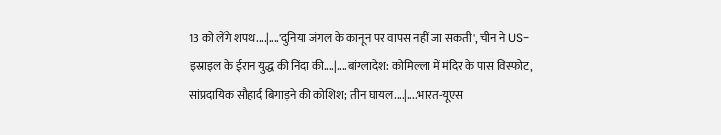13 को लेंगे शपथ....|....'दुनिया जंगल के कानून पर वापस नहीं जा सकती', चीन ने US-इस्राइल के ईरान युद्ध की निंदा की....|....बांग्लादेश: कोमिल्ला में मंदिर के पास विस्फोट, सांप्रदायिक सौहार्द बिगाड़ने की कोशिश; तीन घायल....|....भारत-यूएस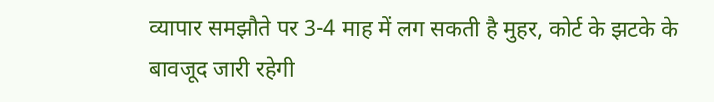व्यापार समझौते पर 3-4 माह में लग सकती है मुहर, कोर्ट के झटके के बावजूद जारी रहेगी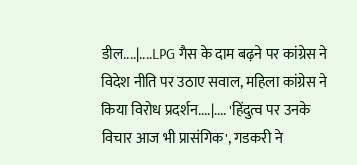डील....|....LPG गैस के दाम बढ़ने पर कांग्रेस ने विदेश नीति पर उठाए सवाल, महिला कांग्रेस ने किया विरोध प्रदर्शन....|.... 'हिंदुत्व पर उनके विचार आज भी प्रासंगिक', गडकरी ने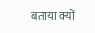बताया क्यों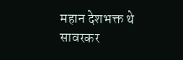महान देशभक्त थे सावरकर